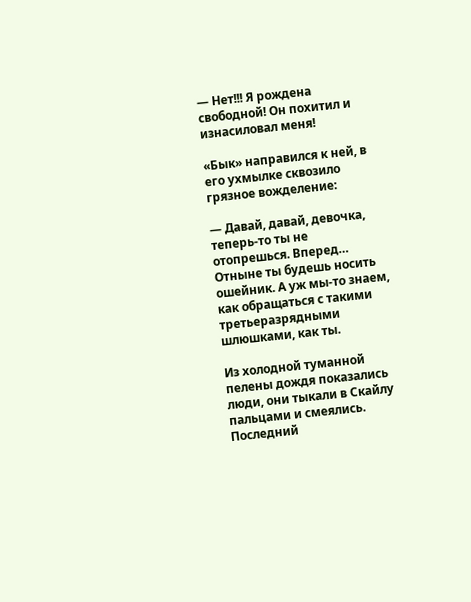— Нет!!! Я рождена свободной! Он похитил и изнасиловал меня!

«Бык» направился к ней, в его ухмылке сквозило грязное вожделение:

— Давай, давай, девочка, теперь-то ты не отопрешься. Вперед… Отныне ты будешь носить ошейник. А уж мы-то знаем, как обращаться с такими третьеразрядными шлюшками, как ты.

Из холодной туманной пелены дождя показались люди, они тыкали в Скайлу пальцами и смеялись. Последний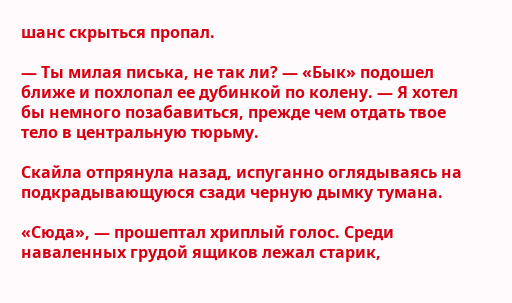шанс скрыться пропал.

— Ты милая писька, не так ли? — «Бык» подошел ближе и похлопал ее дубинкой по колену. — Я хотел бы немного позабавиться, прежде чем отдать твое тело в центральную тюрьму.

Скайла отпрянула назад, испуганно оглядываясь на подкрадывающуюся сзади черную дымку тумана.

«Сюда», — прошептал хриплый голос. Среди наваленных грудой ящиков лежал старик,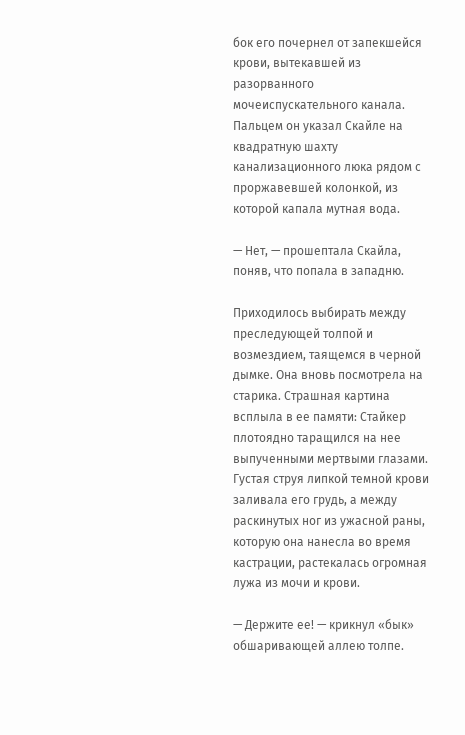бок его почернел от запекшейся крови, вытекавшей из разорванного мочеиспускательного канала. Пальцем он указал Скайле на квадратную шахту канализационного люка рядом с проржавевшей колонкой, из которой капала мутная вода.

— Нет, — прошептала Скайла, поняв, что попала в западню.

Приходилось выбирать между преследующей толпой и возмездием, таящемся в черной дымке. Она вновь посмотрела на старика. Страшная картина всплыла в ее памяти: Стайкер плотоядно таращился на нее выпученными мертвыми глазами. Густая струя липкой темной крови заливала его грудь, а между раскинутых ног из ужасной раны, которую она нанесла во время кастрации, растекалась огромная лужа из мочи и крови.

— Держите ее! — крикнул «бык» обшаривающей аллею толпе.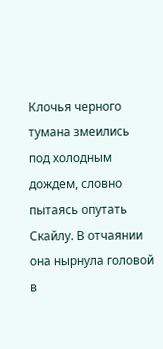Клочья черного тумана змеились под холодным дождем, словно пытаясь опутать Скайлу. В отчаянии она нырнула головой в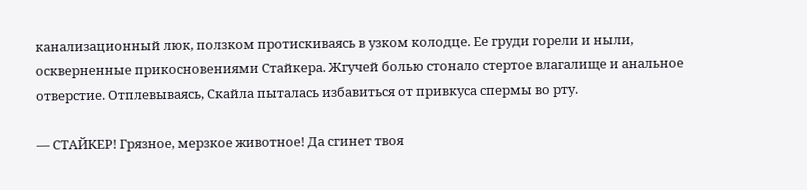канализационный люк, ползком протискиваясь в узком колодце. Ее груди горели и ныли, оскверненные прикосновениями Стайкера. Жгучей болью стонало стертое влагалище и анальное отверстие. Отплевываясь, Скайла пыталась избавиться от привкуса спермы во рту.

— СТАЙКЕР! Грязное, мерзкое животное! Да сгинет твоя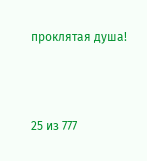проклятая душа!



25 из 777